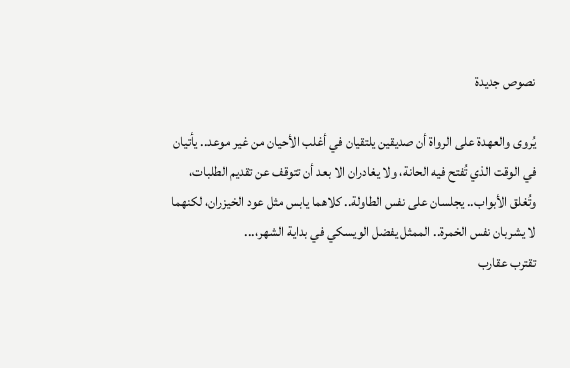نصوص جديدة

يُروى والعهدة على الرواة أن صديقين يلتقيان في أغلب الأحيان من غير موعد.. يأتيان في الوقت الذي تُفتح فيه الحانة، ولا يغادران الا بعد أن تتوقف عن تقديم الطلبات، وتُغلق الأبواب.. يجلسان على نفس الطاولة.. كلاهما يابس مثل عود الخيزران، لكنهما لا يشربان نفس الخمرة.. الممثل يفضل الويسكي في بداية الشهر،...
تقترب عقارب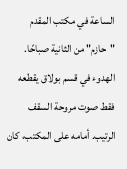الساعة في مكتب المقدم "حازم" من الثانية صباحًا. الهدوء في قسم بولاق يقطعه فقط صوت مروحة السقف الرتيب. أمامه على المكتب، كان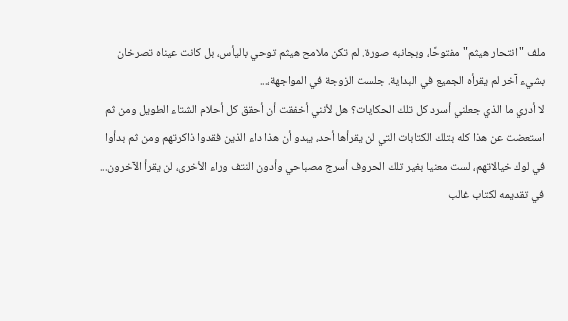ملف "انتحار هيثم" مفتوحًا، وبجانبه صورة. لم تكن ملامح هيثم توحي باليأس، بل كانت عيناه تصرخان بشيء آخر لم يقرأه الجميع في البداية. جلست الزوجة في المواجهة،...
لا أدري ما الذي جعلني أسرد كل تلك الحكايات؟ هل لأنني أخفقت أن أحقق كل أحلام الشتاء الطويل ومن ثم استعضت عن هذا كله بتلك الكتابات التي لن يقرأها أحد، يبدو أن هذا داء الذين فقدوا ذاكرتهم ومن ثم بدأوا في لوك خيالاتهم، لست معنيا بغير تلك الحروف أسرج مصباحي وأدون النتف وراء الأخرى، لن يقرأ الآخرون...
في تقديمه لكتاب غالب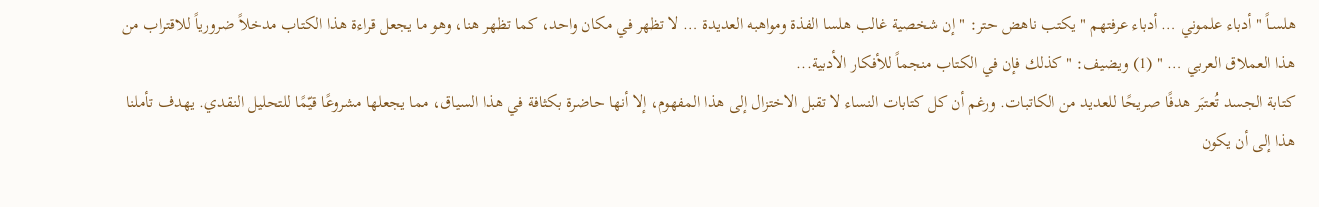هلسـاً " أدباء علموني … أدباء عرفتهم " يكتب ناهض حتر: " إن شخصية غالب هلسا الفذة ومواهبه العديدة … لا تظهر في مكان واحد، كما تظهر هنا، وهو ما يجعل قراءة هذا الكتاب مدخلاً ضرورياً للاقتراب من هذا العملاق العربي … " (1) ويضيف: " كذلك فإن في الكتاب منجماً للأفكار الأدبية...
كتابة الجسد تُعتبَر هدفًا صريحًا للعديد من الكاتبات. ورغم أن كل كتابات النساء لا تقبل الاختزال إلى هذا المفهوم، إلا أنها حاضرة بكثافة في هذا السياق، مما يجعلها مشروعًا قيّمًا للتحليل النقدي. يهدف تأملنا هذا إلى أن يكون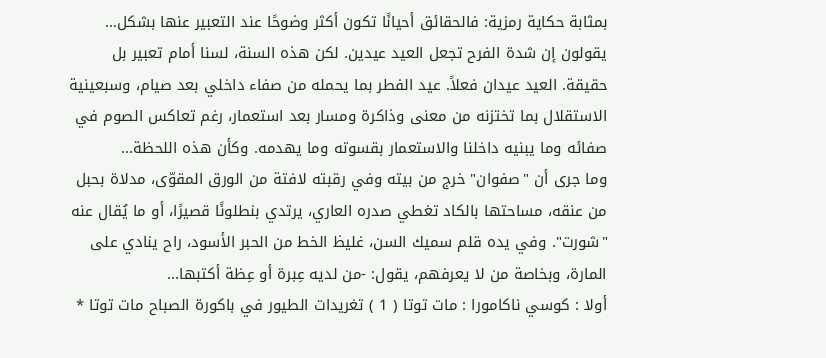بمثابة حكاية رمزية: فالحقائق أحيانًا تكون أكثر وضوحًا عند التعبير عنها بشكل...
يقولون إن شدة الفرح تجعل العيد عيدين. لكن هذه السنة، لسنا أمام تعبير بل حقيقة. العيد عيدان فعلاً. عيد الفطر بما يحمله من صفاء داخلي بعد صيام، وسبعينية الاستقلال بما تختزنه من معنى وذاكرة ومسار بعد استعمار، رغم تعاكس الصوم في صفائه وما يبنيه داخلنا والاستعمار بقسوته وما يهدمه. وكأن هذه اللحظة...
وما جرى أن "صفوان" خرج من بيته وفي رقبته لافتة من الورق المقوّى، مدلاة بحبل من عنقه، مساحتها بالكاد تغطي صدره العاري، يرتدي بنطلونًا قصيرًا، أو ما يُقال عنه "شورت". وفي يده قلم سميك السن، غليظ الخط من الحبر الأسود، راح ينادي على المارة، وبخاصة من لا يعرفهم، يقول: -من لديه عِبرة أو عِظة أكتبها...
أولا : كوسي ناكامورا : مات توتا ( 1 ) تغريدات الطيور في باكورة الصباح مات توتا *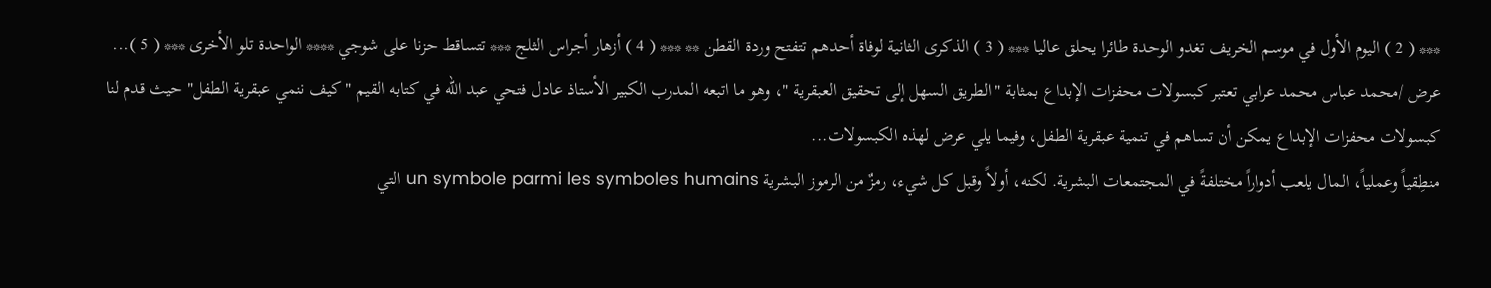*** ( 2 ) اليوم الأول في موسم الخريف تغدو الوحدة طائرا يحلق عاليا *** ( 3 ) الذكرى الثانية لوفاة أحدهم تتفتح وردة القطن ** *** ( 4 ) أزهار أجراس الثلج *** تتساقط حزنا على شوجي **** الواحدة تلو الأخرى *** ( 5 )...
عرض /محمد عباس محمد عرابي تعتبر كبسولات محفزات الإبداع بمثابة "الطريق السهل إلى تحقيق العبقرية "، وهو ما اتبعه المدرب الكبير الأستاذ عادل فتحي عبد الله في كتابه القيم "كيف ننمي عبقرية الطفل" حيث قدم لنا كبسولات محفزات الإبداع يمكن أن تساهم في تنمية عبقرية الطفل، وفيما يلي عرض لهذه الكبسولات...
منطِقياً وعملياً، المال يلعب أدواراً مختلفةً في المجتمعات البشرية. لكنه، أولاً وقبل كل شيء، رمزٌ من الرموز البشرية un symbole parmi les symboles humains التي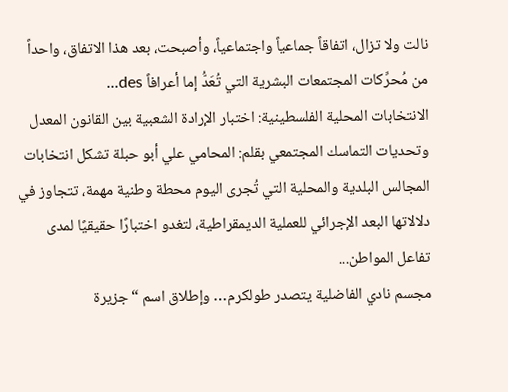نالت ولا تزال، اتفاقاً جماعياً واجتماعياً، وأصبحت، بعد هذا الاتفاق، واحداً من مُحرِّكات المجتمعات البشرية التي تُعَدُّ إما أعرافاً des...
الانتخابات المحلية الفلسطينية: اختبار الإرادة الشعبية بين القانون المعدل وتحديات التماسك المجتمعي بقلم: المحامي علي أبو حبلة تشكل انتخابات المجالس البلدية والمحلية التي تُجرى اليوم محطة وطنية مهمة، تتجاوز في دلالاتها البعد الإجرائي للعملية الديمقراطية، لتغدو اختبارًا حقيقيًا لمدى تفاعل المواطن...
مجسم نادي الفاضلية يتصدر طولكرم… وإطلاق اسم “جزيرة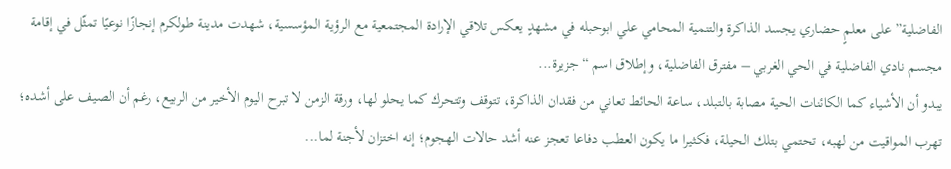الفاضلية” على معلمٍ حضاري يجسد الذاكرة والتنمية المحامي علي ابوحبله في مشهدٍ يعكس تلاقي الإرادة المجتمعية مع الرؤية المؤسسية، شهدت مدينة طولكرم إنجازًا نوعيًا تمثّل في إقامة مجسم نادي الفاضلية في الحي الغربي – مفترق الفاضلية، وإطلاق اسم “جزيرة...
يبدو أن الأشياء كما الكائنات الحية مصابة بالتبلد، ساعة الحائط تعاني من فقدان الذاكرة، تتوقف وتتحرك كما يحلو لها، ورقة الزمن لا تبرح اليوم الأخير من الربيع، رغم أن الصيف على أشده؛ تهرب المواقيت من لهبه، تحتمي بتلك الحيلة، فكثيرا ما يكون العطب دفاعا تعجز عنه أشد حالات الهجوم؛ إنه اختزان لأجنة لما...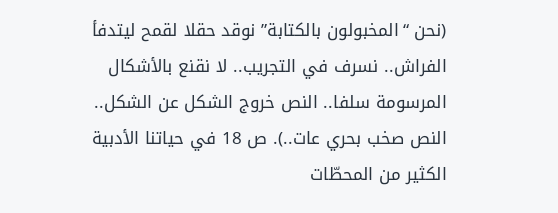(نحن “المخبولون بالكتابة” نوقد حقلا لقمح ليتدفأ الفراش.. نسرف في التجريب.. لا نقنع بالأشكال المرسومة سلفا.. النص خروج الشكل عن الشكل.. النص صخب بحري عات..). ص 18 في حياتنا الأدبية الكثير من المحطّات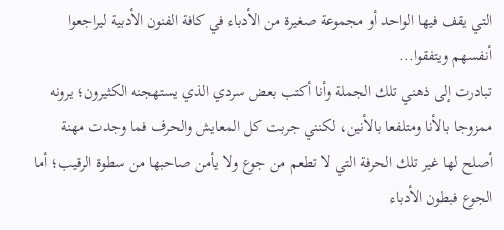التي يقف فيها الواحد أو مجموعة صغيرة من الأدباء في كافة الفنون الأدبية ليراجعوا أنفسهم ويتفقوا...
تبادرت إلى ذهني تلك الجملة وأنا أكتب بعض سردي الذي يستهجنه الكثيرون؛ يرونه ممزوجا بالأنا ومتلفعا بالأنين، لكنني جربت كل المعايش والحرف فما وجدت مهنة أصلح لها غير تلك الحرفة التي لا تطعم من جوع ولا يأمن صاحبها من سطوة الرقيب؛ أما الجوع فبطون الأدباء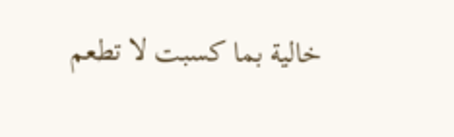خالية بما كسبت لا تطعم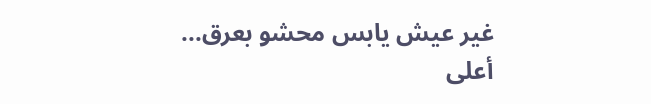غير عيش يابس محشو بعرق...
أعلى